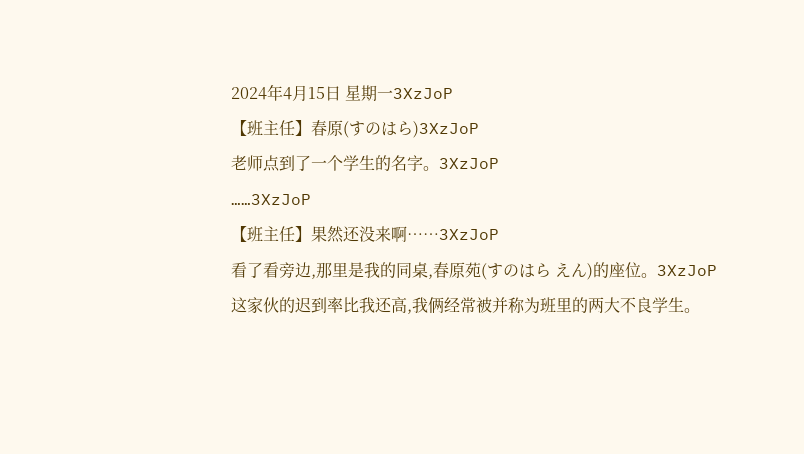2024年4月15日 星期一3XzJoP
【班主任】春原(すのはら)3XzJoP
老师点到了一个学生的名字。3XzJoP
……3XzJoP
【班主任】果然还没来啊……3XzJoP
看了看旁边,那里是我的同桌,春原苑(すのはら えん)的座位。3XzJoP
这家伙的迟到率比我还高,我俩经常被并称为班里的两大不良学生。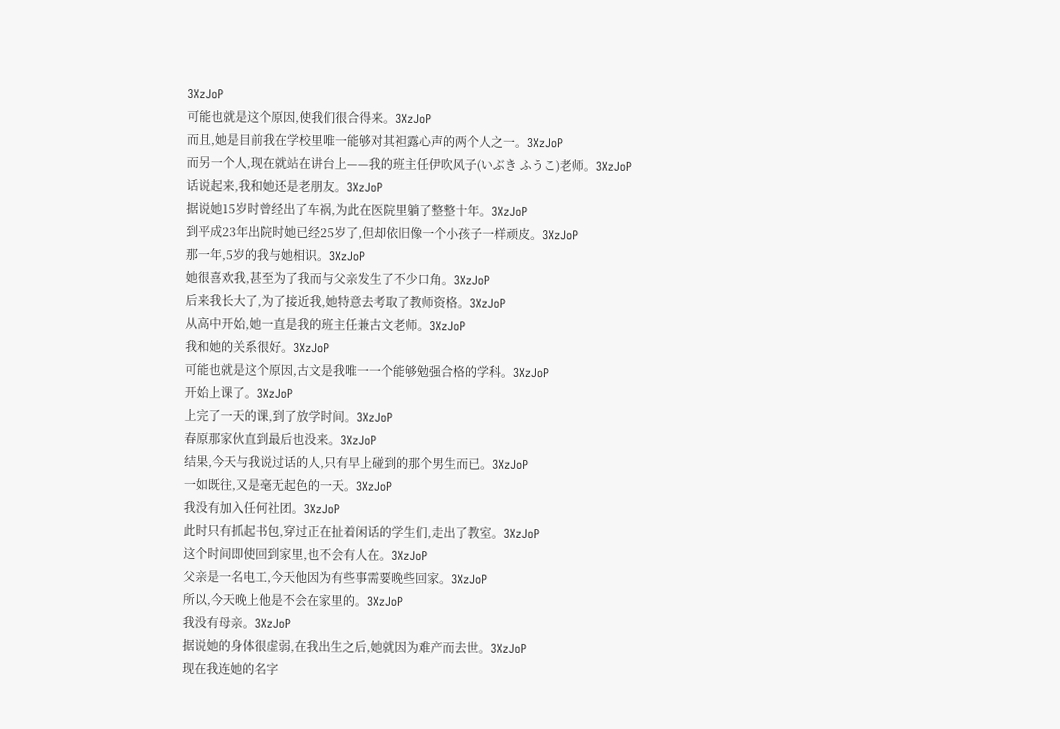3XzJoP
可能也就是这个原因,使我们很合得来。3XzJoP
而且,她是目前我在学校里唯一能够对其袒露心声的两个人之一。3XzJoP
而另一个人,现在就站在讲台上——我的班主任伊吹风子(いぶき ふうこ)老师。3XzJoP
话说起来,我和她还是老朋友。3XzJoP
据说她15岁时曾经出了车祸,为此在医院里躺了整整十年。3XzJoP
到平成23年出院时她已经25岁了,但却依旧像一个小孩子一样顽皮。3XzJoP
那一年,5岁的我与她相识。3XzJoP
她很喜欢我,甚至为了我而与父亲发生了不少口角。3XzJoP
后来我长大了,为了接近我,她特意去考取了教师资格。3XzJoP
从高中开始,她一直是我的班主任兼古文老师。3XzJoP
我和她的关系很好。3XzJoP
可能也就是这个原因,古文是我唯一一个能够勉强合格的学科。3XzJoP
开始上课了。3XzJoP
上完了一天的课,到了放学时间。3XzJoP
春原那家伙直到最后也没来。3XzJoP
结果,今天与我说过话的人,只有早上碰到的那个男生而已。3XzJoP
一如既往,又是毫无起色的一天。3XzJoP
我没有加入任何社团。3XzJoP
此时只有抓起书包,穿过正在扯着闲话的学生们,走出了教室。3XzJoP
这个时间即使回到家里,也不会有人在。3XzJoP
父亲是一名电工,今天他因为有些事需要晚些回家。3XzJoP
所以,今天晚上他是不会在家里的。3XzJoP
我没有母亲。3XzJoP
据说她的身体很虚弱,在我出生之后,她就因为难产而去世。3XzJoP
现在我连她的名字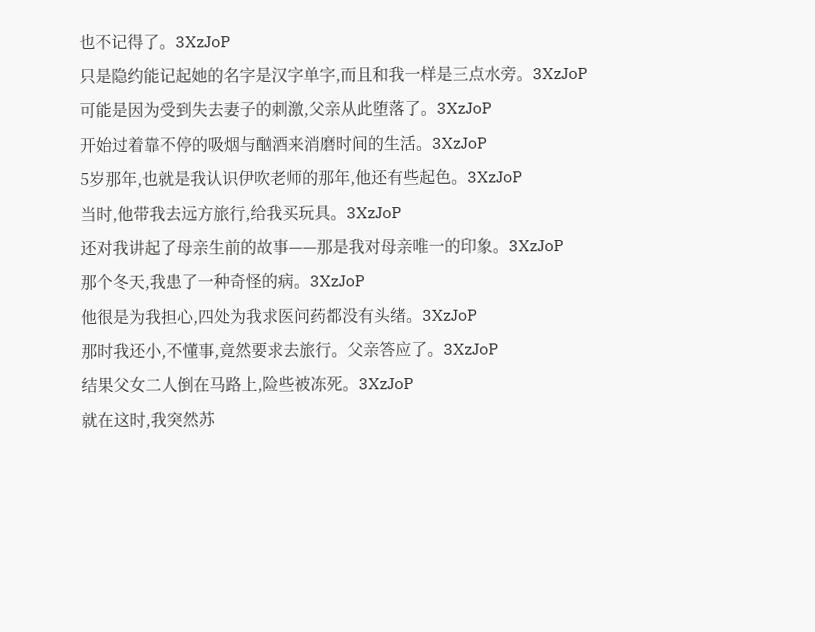也不记得了。3XzJoP
只是隐约能记起她的名字是汉字单字,而且和我一样是三点水旁。3XzJoP
可能是因为受到失去妻子的刺激,父亲从此堕落了。3XzJoP
开始过着靠不停的吸烟与酗酒来消磨时间的生活。3XzJoP
5岁那年,也就是我认识伊吹老师的那年,他还有些起色。3XzJoP
当时,他带我去远方旅行,给我买玩具。3XzJoP
还对我讲起了母亲生前的故事——那是我对母亲唯一的印象。3XzJoP
那个冬天,我患了一种奇怪的病。3XzJoP
他很是为我担心,四处为我求医问药都没有头绪。3XzJoP
那时我还小,不懂事,竟然要求去旅行。父亲答应了。3XzJoP
结果父女二人倒在马路上,险些被冻死。3XzJoP
就在这时,我突然苏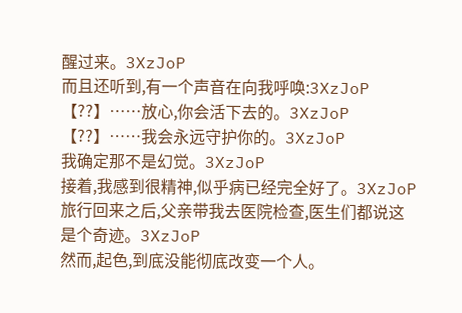醒过来。3XzJoP
而且还听到,有一个声音在向我呼唤:3XzJoP
【??】……放心,你会活下去的。3XzJoP
【??】……我会永远守护你的。3XzJoP
我确定那不是幻觉。3XzJoP
接着,我感到很精神,似乎病已经完全好了。3XzJoP
旅行回来之后,父亲带我去医院检查,医生们都说这是个奇迹。3XzJoP
然而,起色,到底没能彻底改变一个人。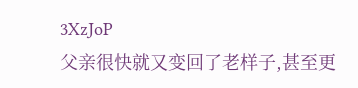3XzJoP
父亲很快就又变回了老样子,甚至更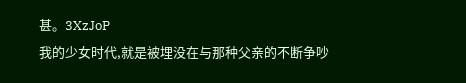甚。3XzJoP
我的少女时代,就是被埋没在与那种父亲的不断争吵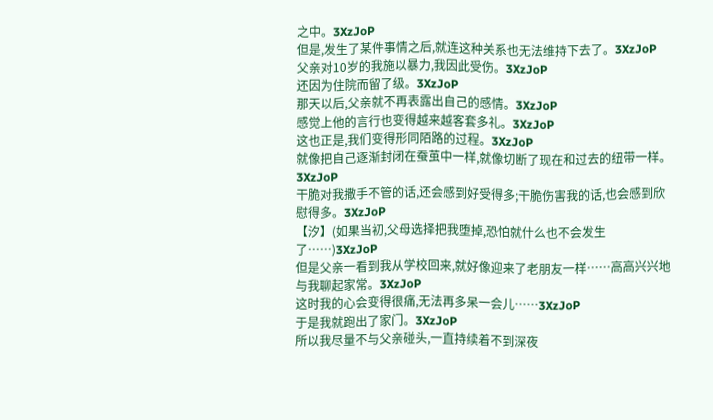之中。3XzJoP
但是,发生了某件事情之后,就连这种关系也无法维持下去了。3XzJoP
父亲对10岁的我施以暴力,我因此受伤。3XzJoP
还因为住院而留了级。3XzJoP
那天以后,父亲就不再表露出自己的感情。3XzJoP
感觉上他的言行也变得越来越客套多礼。3XzJoP
这也正是,我们变得形同陌路的过程。3XzJoP
就像把自己逐渐封闭在蚕茧中一样,就像切断了现在和过去的纽带一样。3XzJoP
干脆对我撒手不管的话,还会感到好受得多;干脆伤害我的话,也会感到欣慰得多。3XzJoP
【汐】(如果当初,父母选择把我堕掉,恐怕就什么也不会发生了……)3XzJoP
但是父亲一看到我从学校回来,就好像迎来了老朋友一样……高高兴兴地与我聊起家常。3XzJoP
这时我的心会变得很痛,无法再多呆一会儿……3XzJoP
于是我就跑出了家门。3XzJoP
所以我尽量不与父亲碰头,一直持续着不到深夜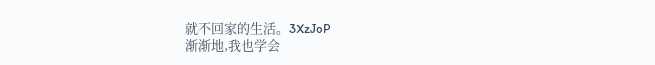就不回家的生活。3XzJoP
渐渐地,我也学会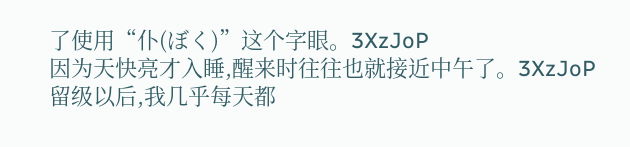了使用“仆(ぼく)”这个字眼。3XzJoP
因为天快亮才入睡,醒来时往往也就接近中午了。3XzJoP
留级以后,我几乎每天都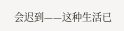会迟到——这种生活已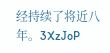经持续了将近八年。3XzJoP